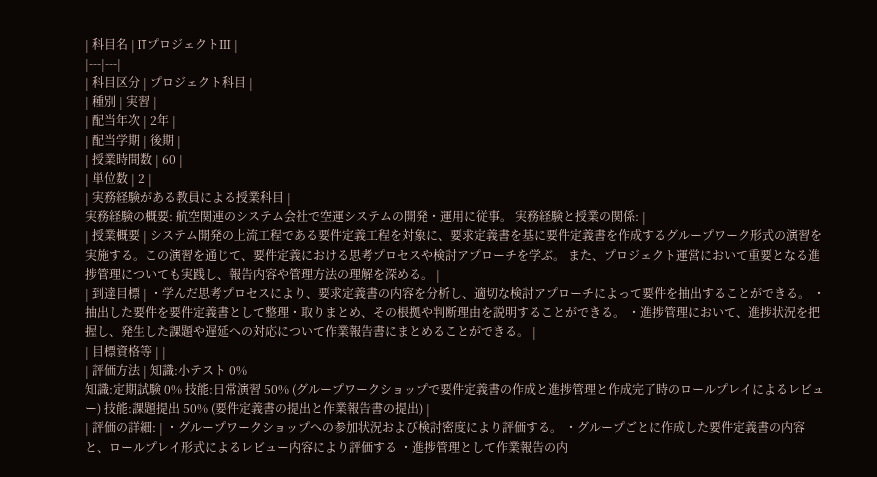| 科目名 | ITプロジェクトⅢ |
|---|---|
| 科目区分 | プロジェクト科目 |
| 種別 | 実習 |
| 配当年次 | 2年 |
| 配当学期 | 後期 |
| 授業時間数 | 60 |
| 単位数 | 2 |
| 実務経験がある教員による授業科目 |
実務経験の概要: 航空関連のシステム会社で空運システムの開発・運用に従事。 実務経験と授業の関係: |
| 授業概要 | システム開発の上流工程である要件定義工程を対象に、要求定義書を基に要件定義書を作成するグループワーク形式の演習を実施する。この演習を通じて、要件定義における思考プロセスや検討アプローチを学ぶ。 また、プロジェクト運営において重要となる進捗管理についても実践し、報告内容や管理方法の理解を深める。 |
| 到達目標 | ・学んだ思考プロセスにより、要求定義書の内容を分析し、適切な検討アプローチによって要件を抽出することができる。 ・抽出した要件を要件定義書として整理・取りまとめ、その根拠や判断理由を説明することができる。 ・進捗管理において、進捗状況を把握し、発生した課題や遅延への対応について作業報告書にまとめることができる。 |
| 目標資格等 | |
| 評価方法 | 知識:小テスト 0%
知識:定期試験 0% 技能:日常演習 50% (グループワークショップで要件定義書の作成と進捗管理と作成完了時のロールプレイによるレビュー) 技能:課題提出 50% (要件定義書の提出と作業報告書の提出) |
| 評価の詳細: | ・グループワークショップへの参加状況および検討密度により評価する。 ・グループごとに作成した要件定義書の内容と、ロールプレイ形式によるレビュー内容により評価する ・進捗管理として作業報告の内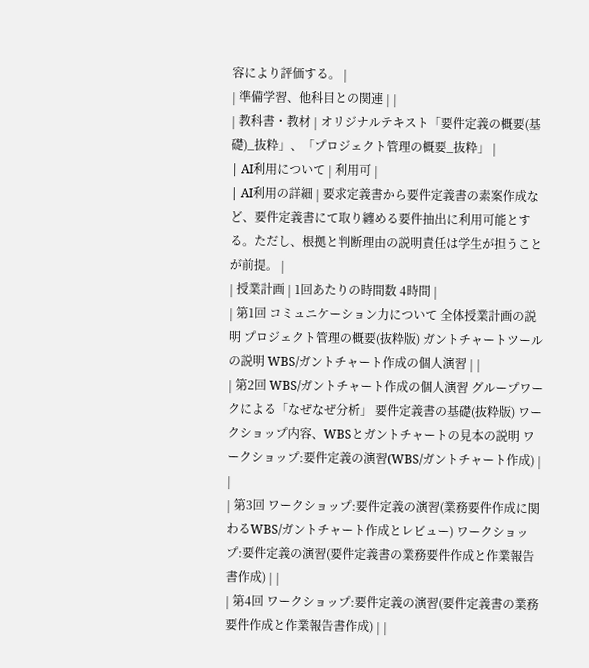容により評価する。 |
| 準備学習、他科目との関連 | |
| 教科書・教材 | オリジナルテキスト「要件定義の概要(基礎)_抜粋」、「プロジェクト管理の概要_抜粋」 |
| AI利用について | 利用可 |
| AI利用の詳細 | 要求定義書から要件定義書の素案作成など、要件定義書にて取り纏める要件抽出に利用可能とする。ただし、根拠と判断理由の説明責任は学生が担うことが前提。 |
| 授業計画 | 1回あたりの時間数 4時間 |
| 第1回 コミュニケーション力について 全体授業計画の説明 プロジェクト管理の概要(抜粋版) ガントチャートツールの説明 WBS/ガントチャート作成の個人演習 | |
| 第2回 WBS/ガントチャート作成の個人演習 グループワークによる「なぜなぜ分析」 要件定義書の基礎(抜粋版) ワークショップ内容、WBSとガントチャートの見本の説明 ワークショップ:要件定義の演習(WBS/ガントチャート作成) | |
| 第3回 ワークショップ:要件定義の演習(業務要件作成に関わるWBS/ガントチャート作成とレビュー) ワークショップ:要件定義の演習(要件定義書の業務要件作成と作業報告書作成) | |
| 第4回 ワークショップ:要件定義の演習(要件定義書の業務要件作成と作業報告書作成) | |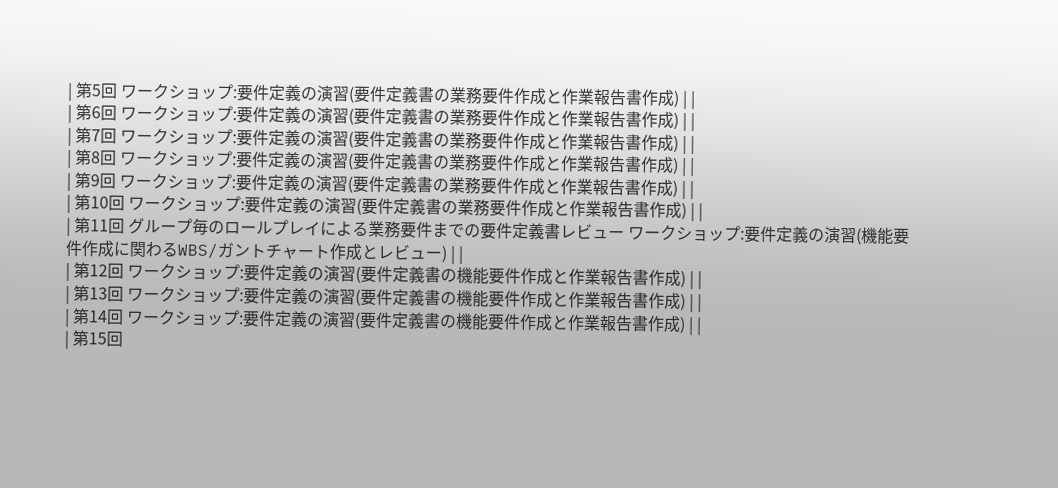| 第5回 ワークショップ:要件定義の演習(要件定義書の業務要件作成と作業報告書作成) | |
| 第6回 ワークショップ:要件定義の演習(要件定義書の業務要件作成と作業報告書作成) | |
| 第7回 ワークショップ:要件定義の演習(要件定義書の業務要件作成と作業報告書作成) | |
| 第8回 ワークショップ:要件定義の演習(要件定義書の業務要件作成と作業報告書作成) | |
| 第9回 ワークショップ:要件定義の演習(要件定義書の業務要件作成と作業報告書作成) | |
| 第10回 ワークショップ:要件定義の演習(要件定義書の業務要件作成と作業報告書作成) | |
| 第11回 グループ毎のロールプレイによる業務要件までの要件定義書レビュー ワークショップ:要件定義の演習(機能要件作成に関わるWBS/ガントチャート作成とレビュー) | |
| 第12回 ワークショップ:要件定義の演習(要件定義書の機能要件作成と作業報告書作成) | |
| 第13回 ワークショップ:要件定義の演習(要件定義書の機能要件作成と作業報告書作成) | |
| 第14回 ワークショップ:要件定義の演習(要件定義書の機能要件作成と作業報告書作成) | |
| 第15回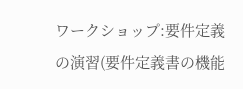ワークショップ:要件定義の演習(要件定義書の機能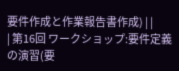要件作成と作業報告書作成) | |
| 第16回 ワークショップ:要件定義の演習(要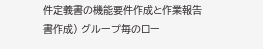件定義書の機能要件作成と作業報告書作成) グループ毎のロー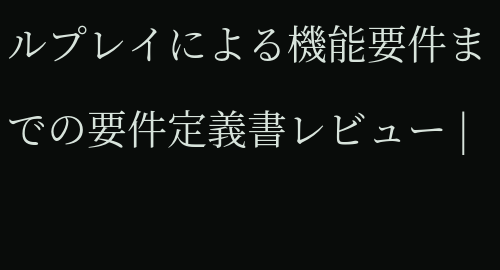ルプレイによる機能要件までの要件定義書レビュー |